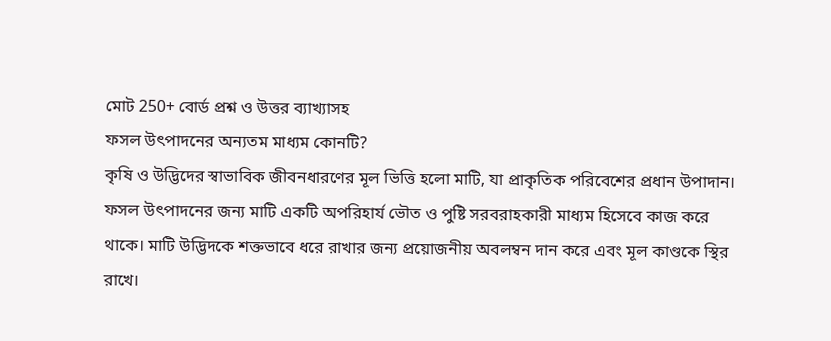মোট 250+ বোর্ড প্রশ্ন ও উত্তর ব্যাখ্যাসহ
ফসল উৎপাদনের অন্যতম মাধ্যম কোনটি?
কৃষি ও উদ্ভিদের স্বাভাবিক জীবনধারণের মূল ভিত্তি হলো মাটি, যা প্রাকৃতিক পরিবেশের প্রধান উপাদান। ফসল উৎপাদনের জন্য মাটি একটি অপরিহার্য ভৌত ও পুষ্টি সরবরাহকারী মাধ্যম হিসেবে কাজ করে থাকে। মাটি উদ্ভিদকে শক্তভাবে ধরে রাখার জন্য প্রয়োজনীয় অবলম্বন দান করে এবং মূল কাণ্ডকে স্থির রাখে।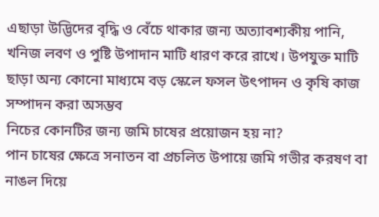এছাড়া উদ্ভিদের বৃদ্ধি ও বেঁচে থাকার জন্য অত্যাবশ্যকীয় পানি, খনিজ লবণ ও পুষ্টি উপাদান মাটি ধারণ করে রাখে। উপযুক্ত মাটি ছাড়া অন্য কোনো মাধ্যমে বড় স্কেলে ফসল উৎপাদন ও কৃষি কাজ সম্পাদন করা অসম্ভব
নিচের কোনটির জন্য জমি চাষের প্রয়োজন হয় না?
পান চাষের ক্ষেত্রে সনাতন বা প্রচলিত উপায়ে জমি গভীর করষণ বা নাঙল দিয়ে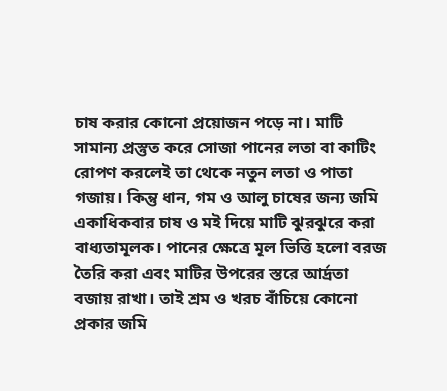চাষ করার কোনো প্রয়োজন পড়ে না। মাটি সামান্য প্রস্তুত করে সোজা পানের লতা বা কাটিং রোপণ করলেই তা থেকে নতুন লতা ও পাতা গজায়। কিন্তু ধান, গম ও আলু চাষের জন্য জমি একাধিকবার চাষ ও মই দিয়ে মাটি ঝুরঝুরে করা বাধ্যতামূলক। পানের ক্ষেত্রে মূল ভিত্তি হলো বরজ তৈরি করা এবং মাটির উপরের স্তরে আর্দ্রতা বজায় রাখা। তাই শ্রম ও খরচ বাঁচিয়ে কোনো প্রকার জমি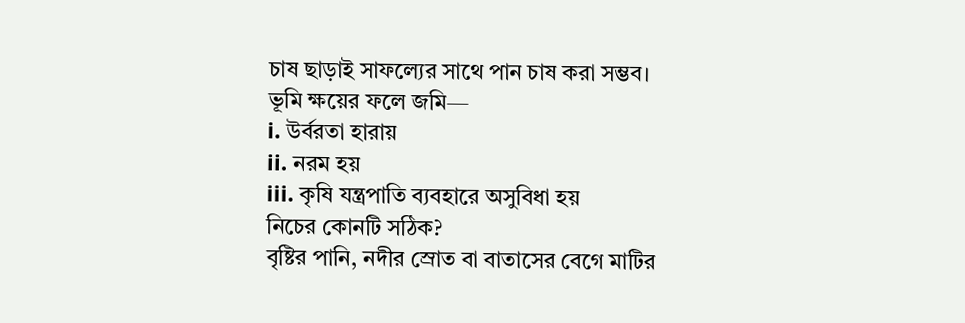চাষ ছাড়াই সাফল্যের সাথে পান চাষ করা সম্ভব।
ভূমি ক্ষয়ের ফলে জমি—
i. উর্বরতা হারায়
ii. নরম হয়
iii. কৃষি যন্ত্রপাতি ব্যবহারে অসুবিধা হয়
নিচের কোনটি সঠিক?
বৃষ্টির পানি, নদীর স্রোত বা বাতাসের বেগে মাটির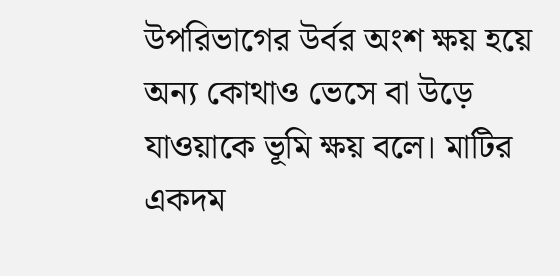উপরিভাগের উর্বর অংশ ক্ষয় হয়ে অন্য কোথাও ভেসে বা উড়ে যাওয়াকে ভূমি ক্ষয় বলে। মাটির একদম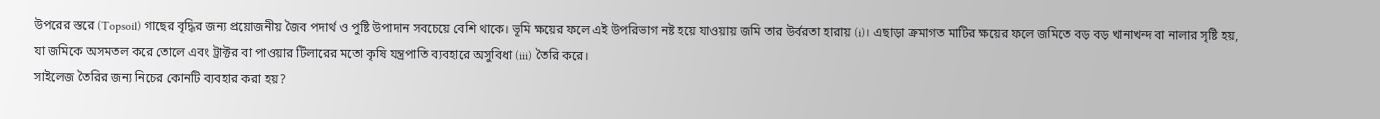উপরের স্তরে (Topsoil) গাছের বৃদ্ধির জন্য প্রয়োজনীয় জৈব পদার্থ ও পুষ্টি উপাদান সবচেয়ে বেশি থাকে। ভূমি ক্ষয়ের ফলে এই উপরিভাগ নষ্ট হয়ে যাওয়ায় জমি তার উর্বরতা হারায় (i)। এছাড়া ক্রমাগত মাটির ক্ষয়ের ফলে জমিতে বড় বড় খানাখন্দ বা নালার সৃষ্টি হয়, যা জমিকে অসমতল করে তোলে এবং ট্রাক্টর বা পাওয়ার টিলারের মতো কৃষি যন্ত্রপাতি ব্যবহারে অসুবিধা (iii) তৈরি করে।
সাইলেজ তৈরির জন্য নিচের কোনটি ব্যবহার করা হয়?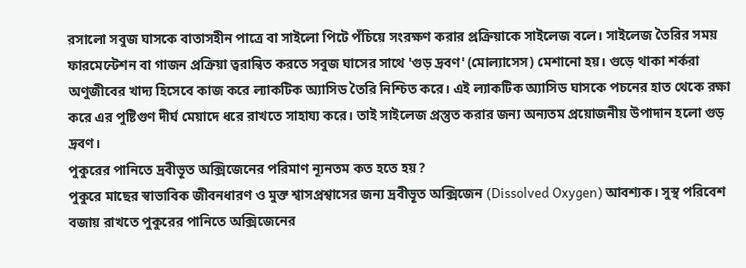রসালো সবুজ ঘাসকে বাতাসহীন পাত্রে বা সাইলো পিটে পঁচিয়ে সংরক্ষণ করার প্রক্রিয়াকে সাইলেজ বলে। সাইলেজ তৈরির সময় ফারমেন্টেশন বা গাজন প্রক্রিয়া ত্বরান্বিত করতে সবুজ ঘাসের সাথে 'গুড় দ্রবণ' (মোল্যাসেস) মেশানো হয়। গুড়ে থাকা শর্করা অণুজীবের খাদ্য হিসেবে কাজ করে ল্যাকটিক অ্যাসিড তৈরি নিশ্চিত করে। এই ল্যাকটিক অ্যাসিড ঘাসকে পচনের হাত থেকে রক্ষা করে এর পুষ্টিগুণ দীর্ঘ মেয়াদে ধরে রাখতে সাহায্য করে। তাই সাইলেজ প্রস্তুত করার জন্য অন্যতম প্রয়োজনীয় উপাদান হলো গুড় দ্রবণ।
পুকুরের পানিতে দ্রবীভূত অক্সিজেনের পরিমাণ ন্যূনতম কত হতে হয়?
পুকুরে মাছের স্বাভাবিক জীবনধারণ ও মুক্ত শ্বাসপ্রশ্বাসের জন্য দ্রবীভূত অক্সিজেন (Dissolved Oxygen) আবশ্যক। সুস্থ পরিবেশ বজায় রাখতে পুকুরের পানিতে অক্সিজেনের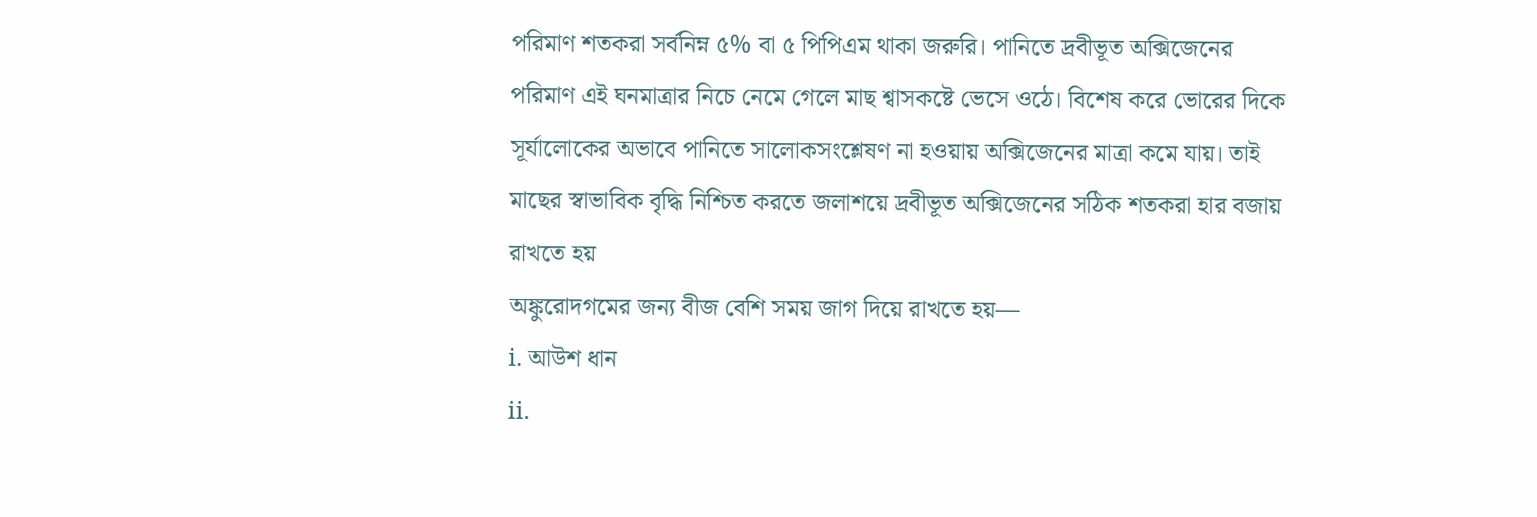পরিমাণ শতকরা সর্বনিম্ন ৫% বা ৫ পিপিএম থাকা জরুরি। পানিতে দ্রবীভূত অক্সিজেনের পরিমাণ এই ঘনমাত্রার নিচে নেমে গেলে মাছ শ্বাসকষ্টে ভেসে ওঠে। বিশেষ করে ভোরের দিকে সূর্যালোকের অভাবে পানিতে সালোকসংশ্লেষণ না হওয়ায় অক্সিজেনের মাত্রা কমে যায়। তাই মাছের স্বাভাবিক বৃদ্ধি নিশ্চিত করতে জলাশয়ে দ্রবীভূত অক্সিজেনের সঠিক শতকরা হার বজায় রাখতে হয়
অঙ্কুরোদগমের জন্য বীজ বেশি সময় জাগ দিয়ে রাখতে হয়—
i. আউশ ধান
ii.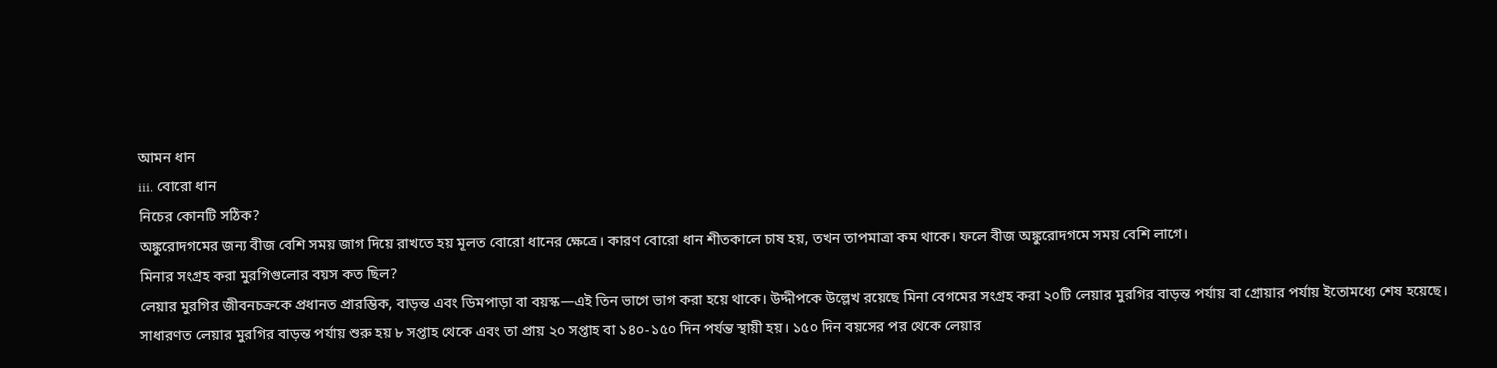আমন ধান
iii. বোরো ধান
নিচের কোনটি সঠিক?
অঙ্কুরোদগমের জন্য বীজ বেশি সময় জাগ দিয়ে রাখতে হয় মূলত বোরো ধানের ক্ষেত্রে। কারণ বোরো ধান শীতকালে চাষ হয়, তখন তাপমাত্রা কম থাকে। ফলে বীজ অঙ্কুরোদগমে সময় বেশি লাগে।
মিনার সংগ্রহ করা মুরগিগুলোর বয়স কত ছিল?
লেয়ার মুরগির জীবনচক্রকে প্রধানত প্রারম্ভিক, বাড়ন্ত এবং ডিমপাড়া বা বয়স্ক—এই তিন ভাগে ভাগ করা হয়ে থাকে। উদ্দীপকে উল্লেখ রয়েছে মিনা বেগমের সংগ্রহ করা ২০টি লেয়ার মুরগির বাড়ন্ত পর্যায় বা গ্ৰোয়ার পর্যায় ইতোমধ্যে শেষ হয়েছে। সাধারণত লেয়ার মুরগির বাড়ন্ত পর্যায় শুরু হয় ৮ সপ্তাহ থেকে এবং তা প্রায় ২০ সপ্তাহ বা ১৪০-১৫০ দিন পর্যন্ত স্থায়ী হয়। ১৫০ দিন বয়সের পর থেকে লেয়ার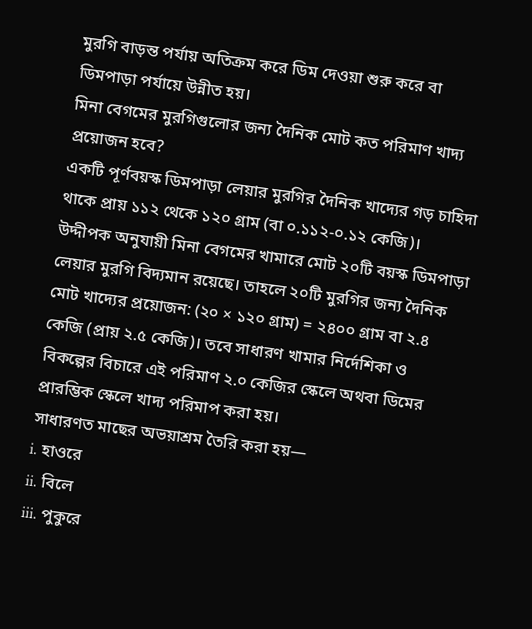মুরগি বাড়ন্ত পর্যায় অতিক্রম করে ডিম দেওয়া শুরু করে বা ডিমপাড়া পর্যায়ে উন্নীত হয়।
মিনা বেগমের মুরগিগুলোর জন্য দৈনিক মোট কত পরিমাণ খাদ্য প্রয়োজন হবে?
একটি পূর্ণবয়স্ক ডিমপাড়া লেয়ার মুরগির দৈনিক খাদ্যের গড় চাহিদা থাকে প্রায় ১১২ থেকে ১২০ গ্রাম (বা ০.১১২-০.১২ কেজি)। উদ্দীপক অনুযায়ী মিনা বেগমের খামারে মোট ২০টি বয়স্ক ডিমপাড়া লেয়ার মুরগি বিদ্যমান রয়েছে। তাহলে ২০টি মুরগির জন্য দৈনিক মোট খাদ্যের প্রয়োজন: (২০ × ১২০ গ্রাম) = ২৪০০ গ্রাম বা ২.৪ কেজি (প্রায় ২.৫ কেজি)। তবে সাধারণ খামার নির্দেশিকা ও বিকল্পের বিচারে এই পরিমাণ ২.০ কেজির স্কেলে অথবা ডিমের প্রারম্ভিক স্কেলে খাদ্য পরিমাপ করা হয়।
সাধারণত মাছের অভয়াশ্রম তৈরি করা হয়—
i. হাওরে
ii. বিলে
iii. পুকুরে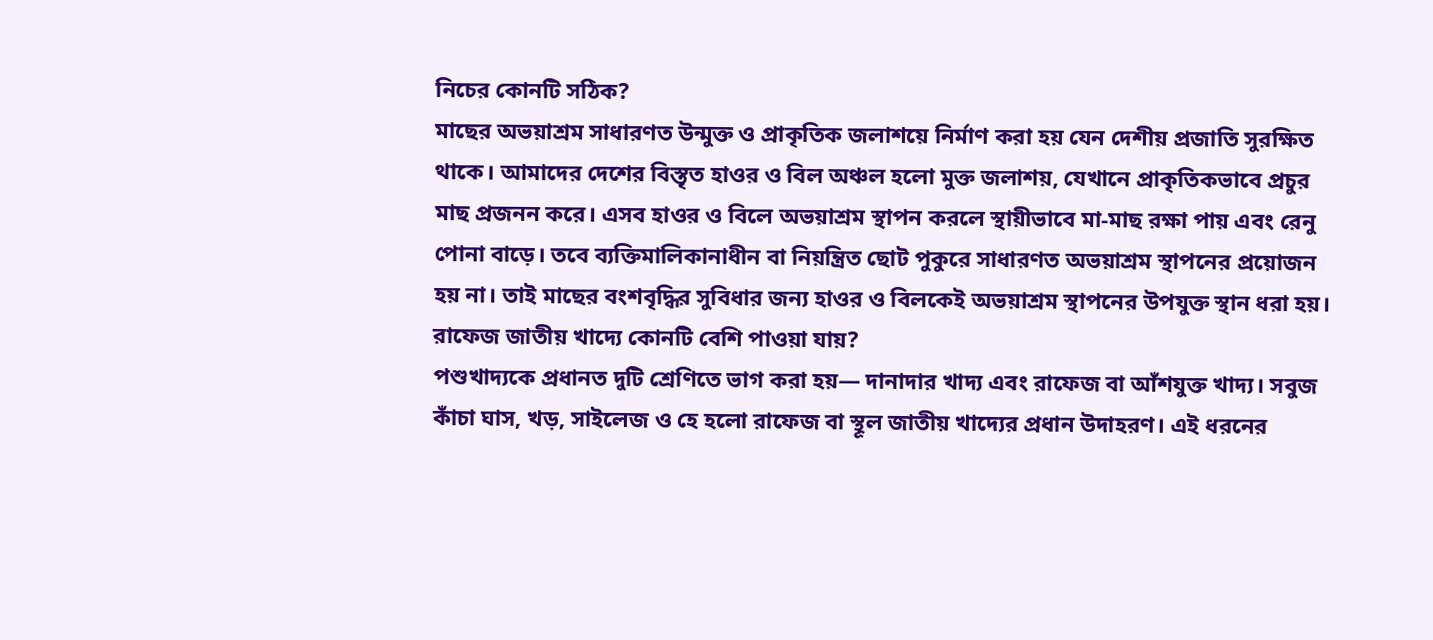নিচের কোনটি সঠিক?
মাছের অভয়াশ্রম সাধারণত উন্মুক্ত ও প্রাকৃতিক জলাশয়ে নির্মাণ করা হয় যেন দেশীয় প্রজাতি সুরক্ষিত থাকে। আমাদের দেশের বিস্তৃত হাওর ও বিল অঞ্চল হলো মুক্ত জলাশয়, যেখানে প্রাকৃতিকভাবে প্রচুর মাছ প্রজনন করে। এসব হাওর ও বিলে অভয়াশ্রম স্থাপন করলে স্থায়ীভাবে মা-মাছ রক্ষা পায় এবং রেনু পোনা বাড়ে। তবে ব্যক্তিমালিকানাধীন বা নিয়ন্ত্রিত ছোট পুকুরে সাধারণত অভয়াশ্রম স্থাপনের প্রয়োজন হয় না। তাই মাছের বংশবৃদ্ধির সুবিধার জন্য হাওর ও বিলকেই অভয়াশ্রম স্থাপনের উপযুক্ত স্থান ধরা হয়।
রাফেজ জাতীয় খাদ্যে কোনটি বেশি পাওয়া যায়?
পশুখাদ্যকে প্রধানত দুটি শ্রেণিতে ভাগ করা হয়— দানাদার খাদ্য এবং রাফেজ বা আঁশযুক্ত খাদ্য। সবুজ কাঁচা ঘাস, খড়, সাইলেজ ও হে হলো রাফেজ বা স্থূল জাতীয় খাদ্যের প্রধান উদাহরণ। এই ধরনের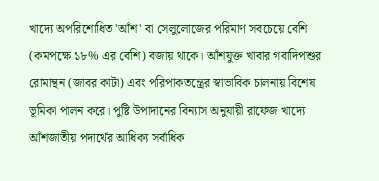খাদ্যে অপরিশোধিত 'আঁশ' বা সেলুলোজের পরিমাণ সবচেয়ে বেশি (কমপক্ষে ১৮% এর বেশি) বজায় থাকে। আঁশযুক্ত খাবার গবাদিপশুর রোমান্থন (জাবর কাটা) এবং পরিপাকতন্ত্রের স্বাভাবিক চালনায় বিশেষ ভূমিকা পালন করে। পুষ্টি উপাদানের বিন্যাস অনুযায়ী রাফেজ খাদ্যে আঁশজাতীয় পদার্থের আধিক্য সর্বাধিক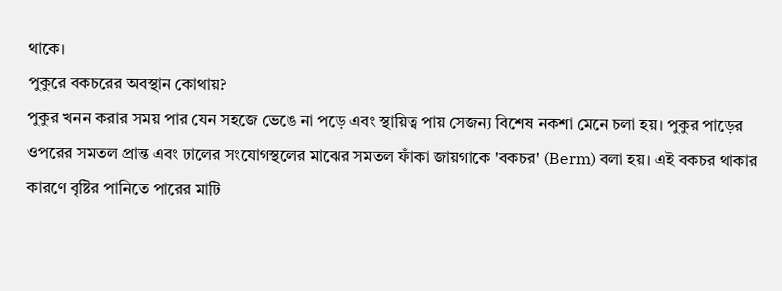থাকে।
পুকুরে বকচরের অবস্থান কোথায়?
পুকুর খনন করার সময় পার যেন সহজে ভেঙে না পড়ে এবং স্থায়িত্ব পায় সেজন্য বিশেষ নকশা মেনে চলা হয়। পুকুর পাড়ের ওপরের সমতল প্রান্ত এবং ঢালের সংযোগস্থলের মাঝের সমতল ফাঁকা জায়গাকে 'বকচর' (Berm) বলা হয়। এই বকচর থাকার কারণে বৃষ্টির পানিতে পারের মাটি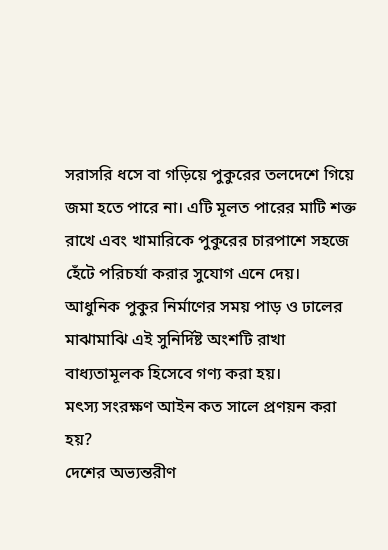সরাসরি ধসে বা গড়িয়ে পুকুরের তলদেশে গিয়ে জমা হতে পারে না। এটি মূলত পারের মাটি শক্ত রাখে এবং খামারিকে পুকুরের চারপাশে সহজে হেঁটে পরিচর্যা করার সুযোগ এনে দেয়। আধুনিক পুকুর নির্মাণের সময় পাড় ও ঢালের মাঝামাঝি এই সুনির্দিষ্ট অংশটি রাখা বাধ্যতামূলক হিসেবে গণ্য করা হয়।
মৎস্য সংরক্ষণ আইন কত সালে প্রণয়ন করা হয়?
দেশের অভ্যন্তরীণ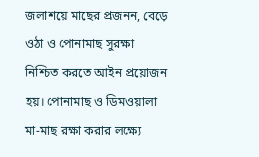জলাশয়ে মাছের প্রজনন, বেড়ে ওঠা ও পোনামাছ সুরক্ষা নিশ্চিত করতে আইন প্রয়োজন হয়। পোনামাছ ও ডিমওয়ালা মা-মাছ রক্ষা করার লক্ষ্যে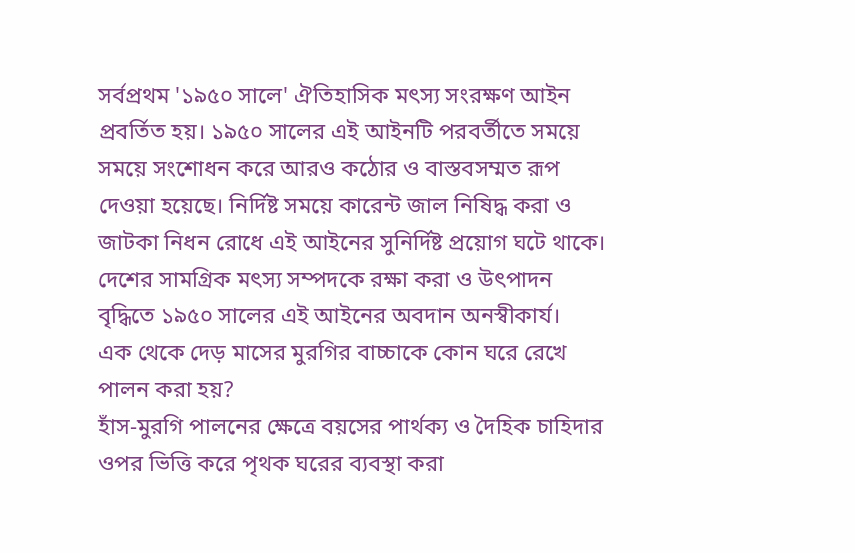সর্বপ্রথম '১৯৫০ সালে' ঐতিহাসিক মৎস্য সংরক্ষণ আইন প্রবর্তিত হয়। ১৯৫০ সালের এই আইনটি পরবর্তীতে সময়ে সময়ে সংশোধন করে আরও কঠোর ও বাস্তবসম্মত রূপ দেওয়া হয়েছে। নির্দিষ্ট সময়ে কারেন্ট জাল নিষিদ্ধ করা ও জাটকা নিধন রোধে এই আইনের সুনির্দিষ্ট প্রয়োগ ঘটে থাকে। দেশের সামগ্রিক মৎস্য সম্পদকে রক্ষা করা ও উৎপাদন বৃদ্ধিতে ১৯৫০ সালের এই আইনের অবদান অনস্বীকার্য।
এক থেকে দেড় মাসের মুরগির বাচ্চাকে কোন ঘরে রেখে পালন করা হয়?
হাঁস-মুরগি পালনের ক্ষেত্রে বয়সের পার্থক্য ও দৈহিক চাহিদার ওপর ভিত্তি করে পৃথক ঘরের ব্যবস্থা করা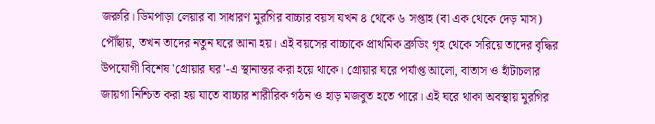জরুরি। ডিমপাড়া লেয়ার বা সাধারণ মুরগির বাচ্চার বয়স যখন ৪ থেকে ৬ সপ্তাহ (বা এক থেকে দেড় মাস) পৌঁছায়, তখন তাদের নতুন ঘরে আনা হয়। এই বয়সের বাচ্চাকে প্রাথমিক ব্রুডিং গৃহ থেকে সরিয়ে তাদের বৃদ্ধির উপযোগী বিশেষ 'গ্রোয়ার ঘর'-এ স্থানান্তর করা হয়ে থাকে। গ্রোয়ার ঘরে পর্যাপ্ত আলো, বাতাস ও হাঁটাচলার জায়গা নিশ্চিত করা হয় যাতে বাচ্চার শারীরিক গঠন ও হাড় মজবুত হতে পারে। এই ঘরে থাকা অবস্থায় মুরগির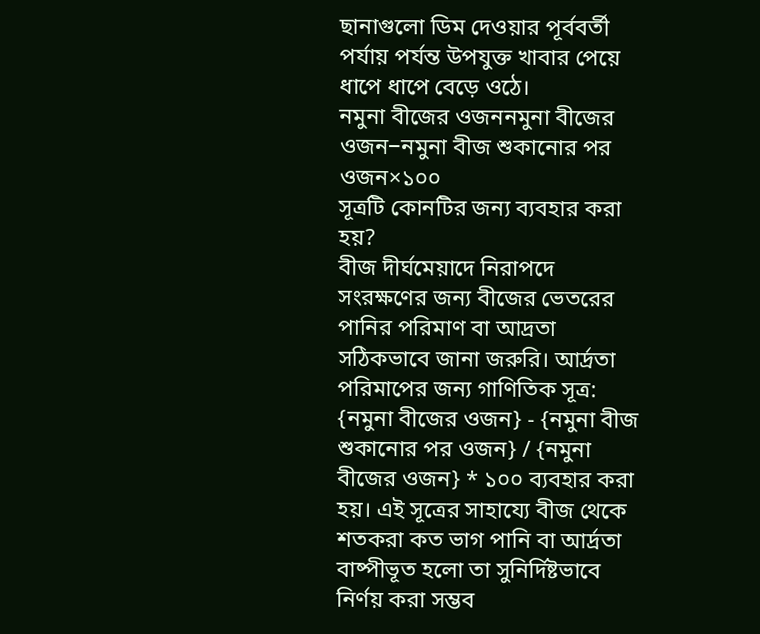ছানাগুলো ডিম দেওয়ার পূর্ববর্তী পর্যায় পর্যন্ত উপযুক্ত খাবার পেয়ে ধাপে ধাপে বেড়ে ওঠে।
নমুনা বীজের ওজননমুনা বীজের ওজন−নমুনা বীজ শুকানোর পর ওজন×১০০
সূত্রটি কোনটির জন্য ব্যবহার করা হয়?
বীজ দীর্ঘমেয়াদে নিরাপদে সংরক্ষণের জন্য বীজের ভেতরের পানির পরিমাণ বা আদ্রতা সঠিকভাবে জানা জরুরি। আর্দ্রতা পরিমাপের জন্য গাণিতিক সূত্র: {নমুনা বীজের ওজন} - {নমুনা বীজ শুকানোর পর ওজন} / {নমুনা বীজের ওজন} * ১০০ ব্যবহার করা হয়। এই সূত্রের সাহায্যে বীজ থেকে শতকরা কত ভাগ পানি বা আর্দ্রতা বাষ্পীভূত হলো তা সুনির্দিষ্টভাবে নির্ণয় করা সম্ভব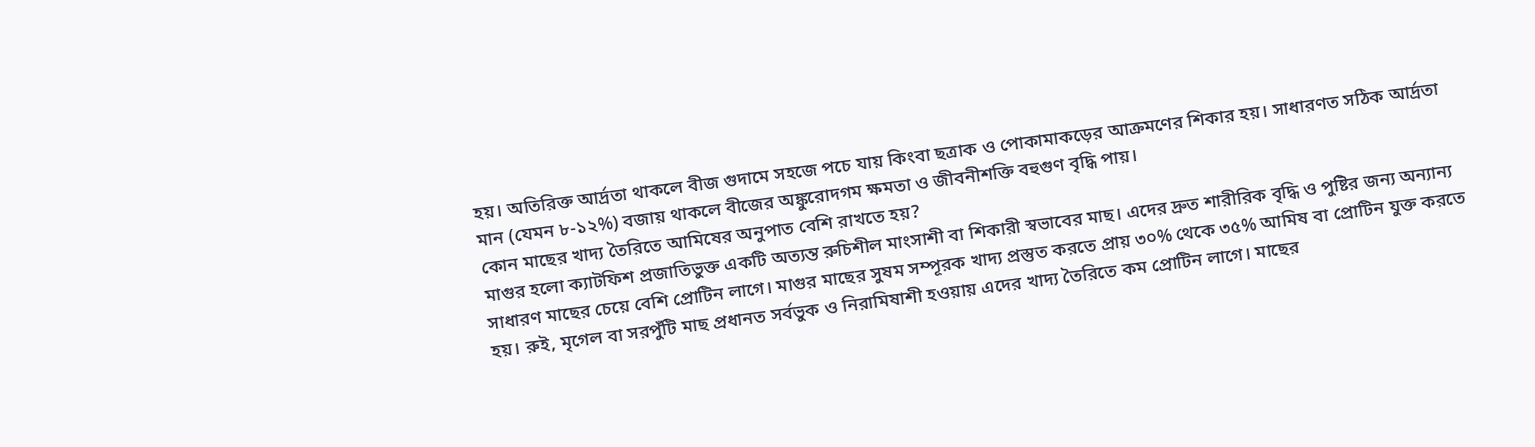হয়। অতিরিক্ত আর্দ্রতা থাকলে বীজ গুদামে সহজে পচে যায় কিংবা ছত্রাক ও পোকামাকড়ের আক্রমণের শিকার হয়। সাধারণত সঠিক আর্দ্রতা মান (যেমন ৮-১২%) বজায় থাকলে বীজের অঙ্কুরোদগম ক্ষমতা ও জীবনীশক্তি বহুগুণ বৃদ্ধি পায়।
কোন মাছের খাদ্য তৈরিতে আমিষের অনুপাত বেশি রাখতে হয়?
মাগুর হলো ক্যাটফিশ প্রজাতিভুক্ত একটি অত্যন্ত রুচিশীল মাংসাশী বা শিকারী স্বভাবের মাছ। এদের দ্রুত শারীরিক বৃদ্ধি ও পুষ্টির জন্য অন্যান্য সাধারণ মাছের চেয়ে বেশি প্রোটিন লাগে। মাগুর মাছের সুষম সম্পূরক খাদ্য প্রস্তুত করতে প্রায় ৩০% থেকে ৩৫% আমিষ বা প্রোটিন যুক্ত করতে হয়। রুই, মৃগেল বা সরপুঁটি মাছ প্রধানত সর্বভুক ও নিরামিষাশী হওয়ায় এদের খাদ্য তৈরিতে কম প্রোটিন লাগে। মাছের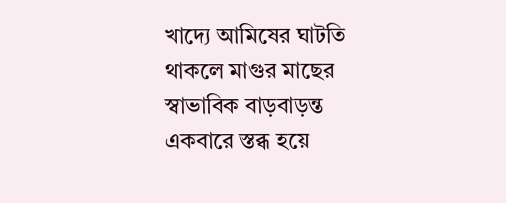খাদ্যে আমিষের ঘাটতি থাকলে মাগুর মাছের স্বাভাবিক বাড়বাড়ন্ত একবারে স্তব্ধ হয়ে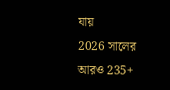যায়
2026 সালের আরও 235+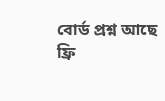বোর্ড প্রশ্ন আছে
ফ্রি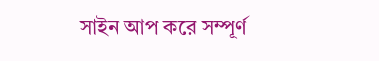সাইন আপ করে সম্পূর্ণ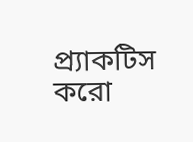প্র্যাকটিস করো